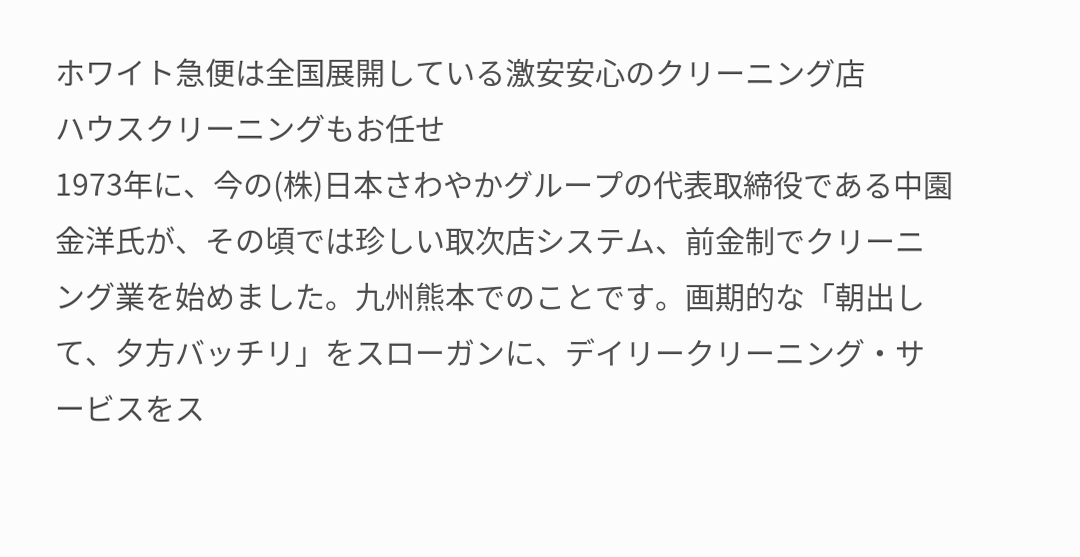ホワイト急便は全国展開している激安安心のクリーニング店
ハウスクリーニングもお任せ
1973年に、今の(株)日本さわやかグループの代表取締役である中園金洋氏が、その頃では珍しい取次店システム、前金制でクリーニング業を始めました。九州熊本でのことです。画期的な「朝出して、夕方バッチリ」をスローガンに、デイリークリーニング・サービスをス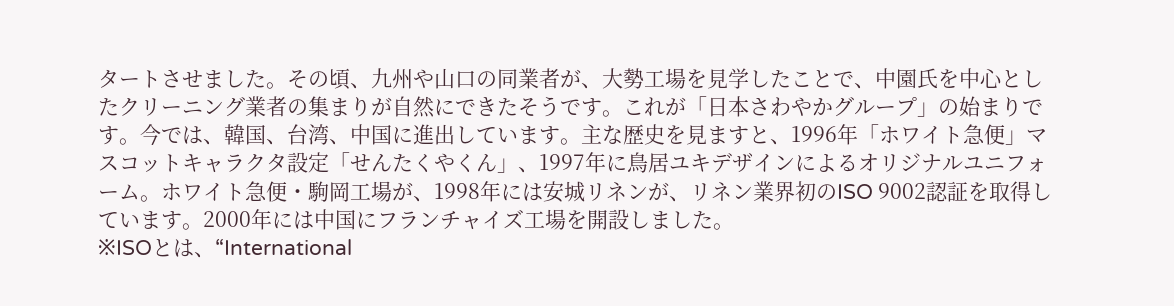タートさせました。その頃、九州や山口の同業者が、大勢工場を見学したことで、中園氏を中心としたクリーニング業者の集まりが自然にできたそうです。これが「日本さわやかグループ」の始まりです。今では、韓国、台湾、中国に進出しています。主な歴史を見ますと、1996年「ホワイト急便」マスコットキャラクタ設定「せんたくやくん」、1997年に鳥居ユキデザインによるオリジナルユニフォーム。ホワイト急便・駒岡工場が、1998年には安城リネンが、リネン業界初のISO 9002認証を取得しています。2000年には中国にフランチャイズ工場を開設しました。
※ISOとは、“International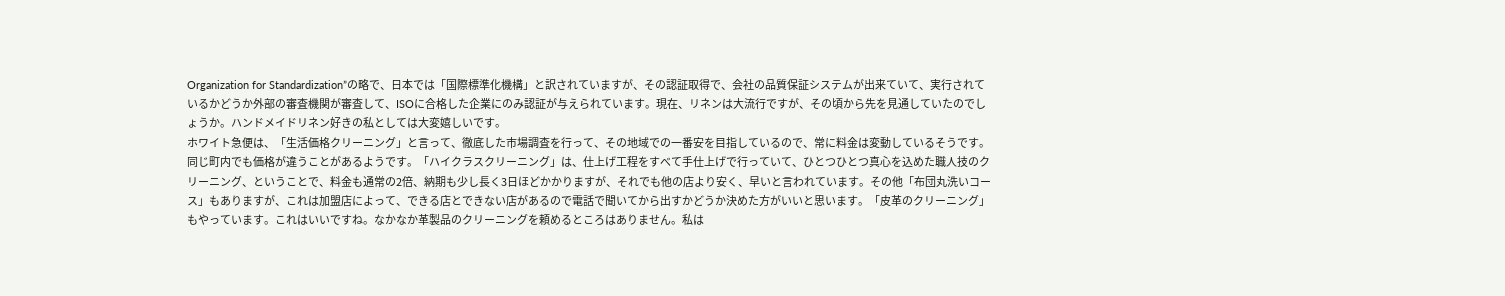Organization for Standardization”の略で、日本では「国際標準化機構」と訳されていますが、その認証取得で、会社の品質保証システムが出来ていて、実行されているかどうか外部の審査機関が審査して、ISOに合格した企業にのみ認証が与えられています。現在、リネンは大流行ですが、その頃から先を見通していたのでしょうか。ハンドメイドリネン好きの私としては大変嬉しいです。
ホワイト急便は、「生活価格クリーニング」と言って、徹底した市場調査を行って、その地域での一番安を目指しているので、常に料金は変動しているそうです。同じ町内でも価格が違うことがあるようです。「ハイクラスクリーニング」は、仕上げ工程をすべて手仕上げで行っていて、ひとつひとつ真心を込めた職人技のクリーニング、ということで、料金も通常の2倍、納期も少し長く3日ほどかかりますが、それでも他の店より安く、早いと言われています。その他「布団丸洗いコース」もありますが、これは加盟店によって、できる店とできない店があるので電話で聞いてから出すかどうか決めた方がいいと思います。「皮革のクリーニング」もやっています。これはいいですね。なかなか革製品のクリーニングを頼めるところはありません。私は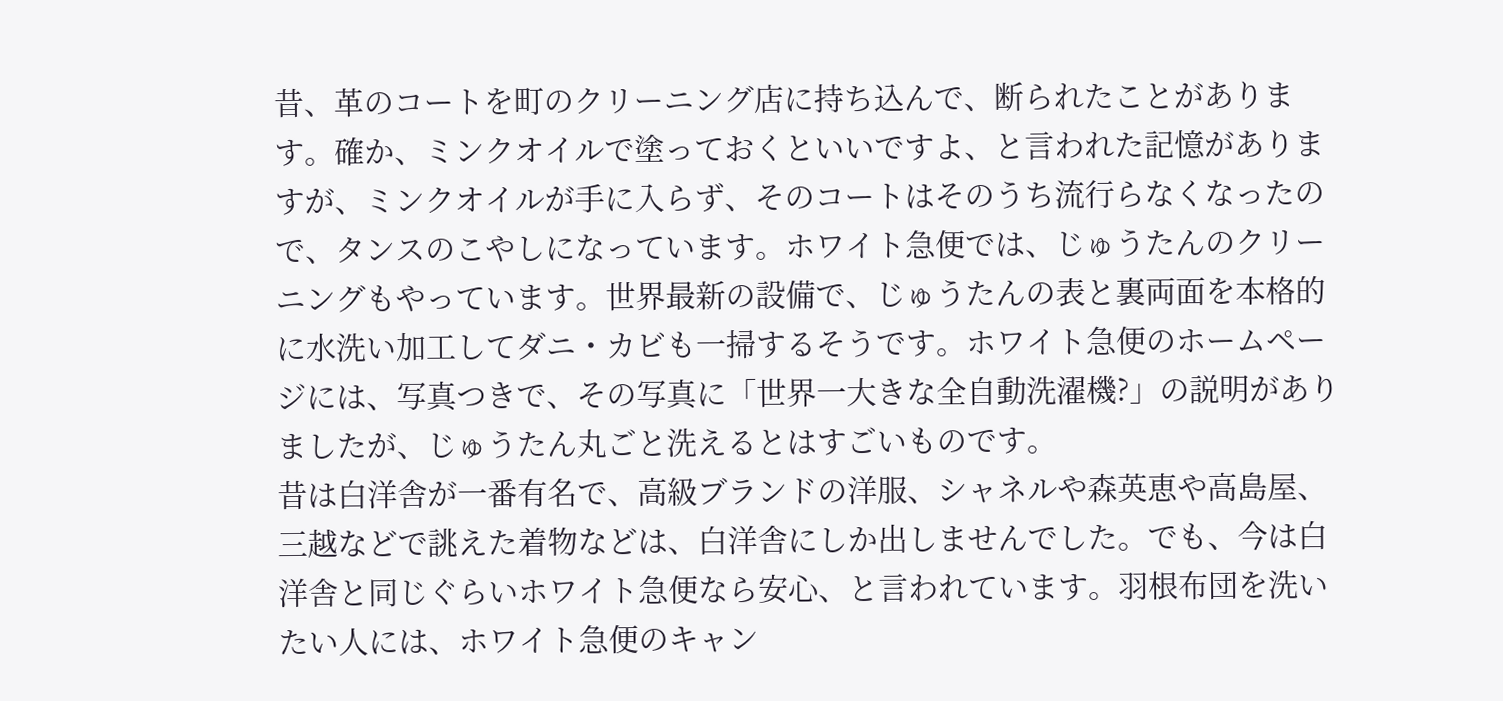昔、革のコートを町のクリーニング店に持ち込んで、断られたことがあります。確か、ミンクオイルで塗っておくといいですよ、と言われた記憶がありますが、ミンクオイルが手に入らず、そのコートはそのうち流行らなくなったので、タンスのこやしになっています。ホワイト急便では、じゅうたんのクリーニングもやっています。世界最新の設備で、じゅうたんの表と裏両面を本格的に水洗い加工してダニ・カビも一掃するそうです。ホワイト急便のホームページには、写真つきで、その写真に「世界一大きな全自動洗濯機?」の説明がありましたが、じゅうたん丸ごと洗えるとはすごいものです。
昔は白洋舎が一番有名で、高級ブランドの洋服、シャネルや森英恵や高島屋、三越などで誂えた着物などは、白洋舎にしか出しませんでした。でも、今は白洋舎と同じぐらいホワイト急便なら安心、と言われています。羽根布団を洗いたい人には、ホワイト急便のキャン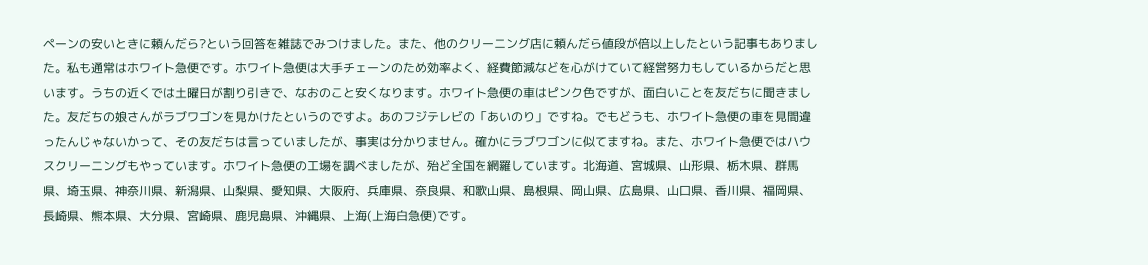ペーンの安いときに頼んだら?という回答を雑誌でみつけました。また、他のクリーニング店に頼んだら値段が倍以上したという記事もありました。私も通常はホワイト急便です。ホワイト急便は大手チェーンのため効率よく、経費節減などを心がけていて経営努力もしているからだと思います。うちの近くでは土曜日が割り引きで、なおのこと安くなります。ホワイト急便の車はピンク色ですが、面白いことを友だちに聞きました。友だちの娘さんがラブワゴンを見かけたというのですよ。あのフジテレビの「あいのり」ですね。でもどうも、ホワイト急便の車を見間違ったんじゃないかって、その友だちは言っていましたが、事実は分かりません。確かにラブワゴンに似てますね。また、ホワイト急便ではハウスクリーニングもやっています。ホワイト急便の工場を調べましたが、殆ど全国を網羅しています。北海道、宮城県、山形県、栃木県、群馬県、埼玉県、神奈川県、新潟県、山梨県、愛知県、大阪府、兵庫県、奈良県、和歌山県、島根県、岡山県、広島県、山口県、香川県、福岡県、長崎県、熊本県、大分県、宮崎県、鹿児島県、沖縄県、上海(上海白急便)です。